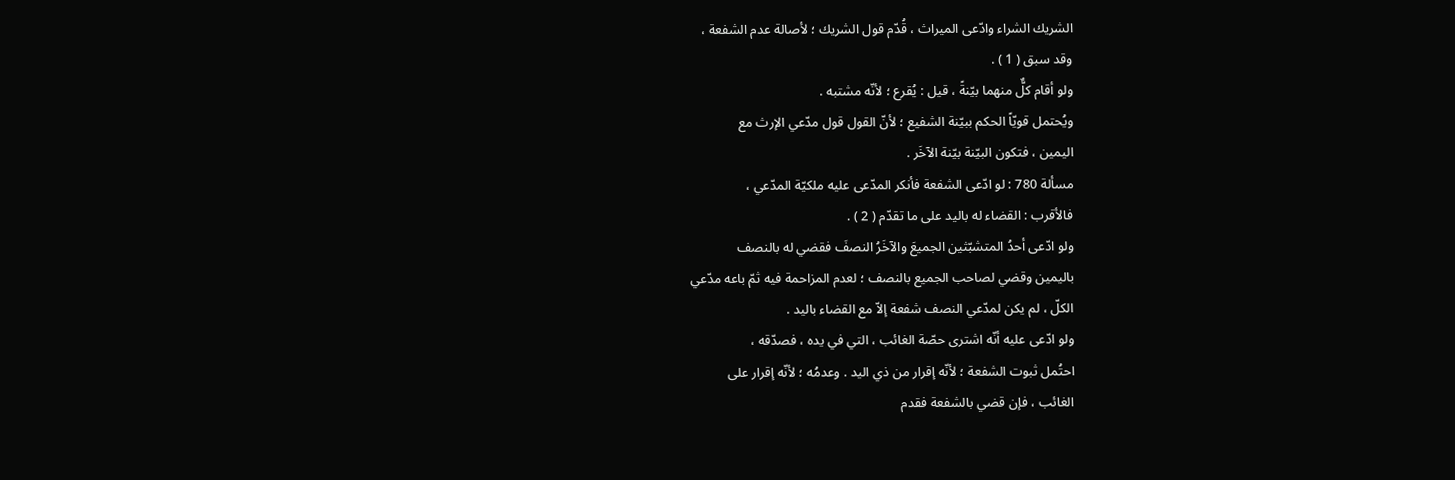الشريك الشراء وادّعى الميراث ، قُدّم قول الشريك ؛ لأصالة عدم الشفعة ،
وقد سبق ( 1 ) .
ولو أقام كلٌّ منهما بيّنةً ، قيل : يُقرع ؛ لأنّه مشتبه .
ويُحتمل قويّاً الحكم ببيّنة الشفيع ؛ لأنّ القول قول مدّعي الإرث مع
اليمين ، فتكون البيّنة بيّنة الآخَر .
مسألة 780 : لو ادّعى الشفعة فأنكر المدّعى عليه ملكيّة المدّعي ،
فالأقرب : القضاء له باليد على ما تقدّم ( 2 ) .
ولو ادّعى أحدُ المتشبّثين الجميعَ والآخَرُ النصفَ فقضي له بالنصف
باليمين وقضي لصاحب الجميع بالنصف ؛ لعدم المزاحمة فيه ثمّ باعه مدّعي
الكلّ ، لم يكن لمدّعي النصف شفعة إلاّ مع القضاء باليد .
ولو ادّعى عليه أنّه اشترى حصّة الغائب ، التي في يده ، فصدّقه ،
احتُمل ثبوت الشفعة ؛ لأنّه إقرار من ذي اليد . وعدمُه ؛ لأنّه إقرار على
الغائب ، فإن قضي بالشفعة فقدم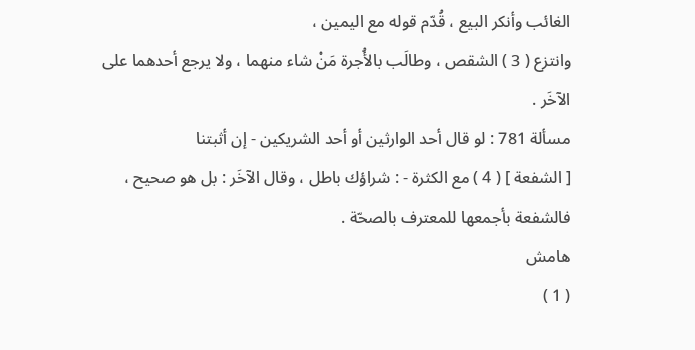الغائب وأنكر البيع ، قُدّم قوله مع اليمين ،
وانتزع ( 3 ) الشقص ، وطالَب بالأُجرة مَنْ شاء منهما ، ولا يرجع أحدهما على
الآخَر .
مسألة 781 : لو قال أحد الوارثين أو أحد الشريكين - إن أثبتنا
[ الشفعة ] ( 4 ) مع الكثرة - : شراؤك باطل ، وقال الآخَر : بل هو صحيح ،
فالشفعة بأجمعها للمعترف بالصحّة .
هامش
( 1 )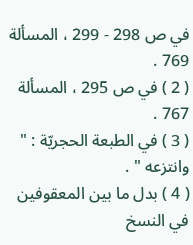في ص 298 - 299 ، المسألة 769 .
( 2 ) في ص 295 ، المسألة 767 .
( 3 ) في الطبعة الحجريّة : " وانتزعه " .
( 4 ) بدل ما بين المعقوفين في النسخ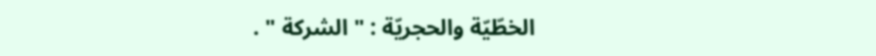الخطّيّة والحجريّة : " الشركة " .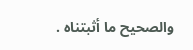والصحيح ما أثبتناه .